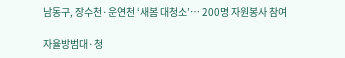남동구, 장수천·운연천 ‘새봄 대청소’… 200명 자원봉사 참여

자율방범대·청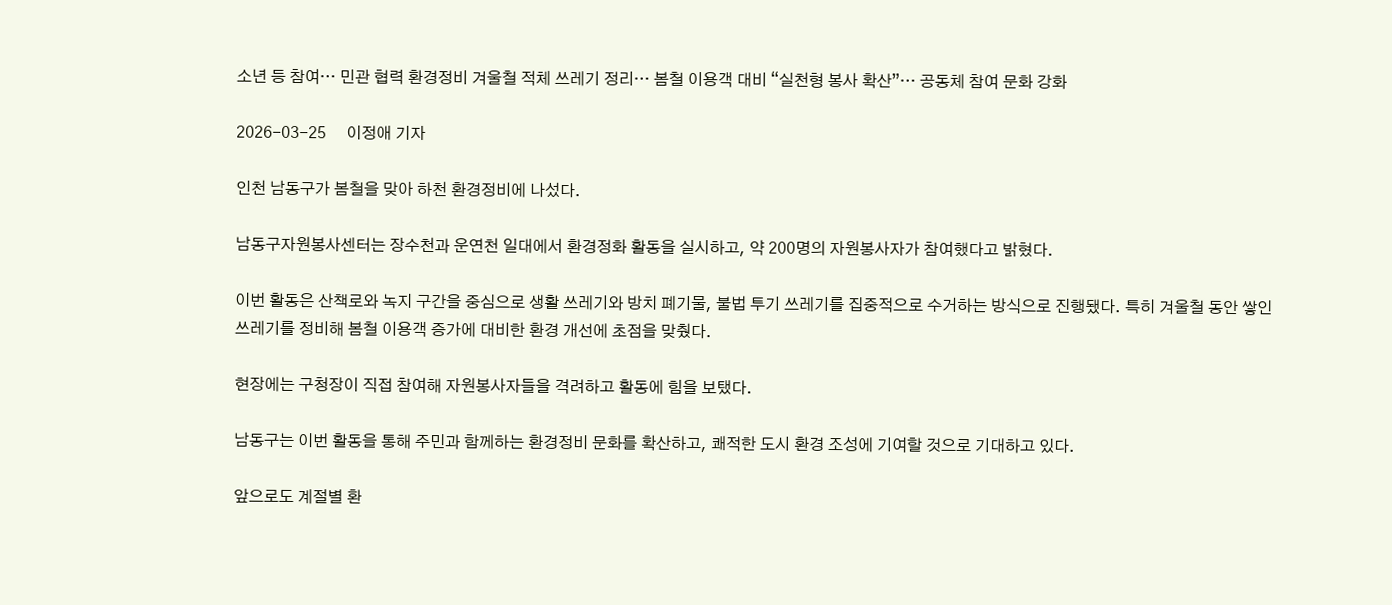소년 등 참여… 민관 협력 환경정비 겨울철 적체 쓰레기 정리… 봄철 이용객 대비 “실천형 봉사 확산”… 공동체 참여 문화 강화

2026-03-25     이정애 기자

인천 남동구가 봄철을 맞아 하천 환경정비에 나섰다.

남동구자원봉사센터는 장수천과 운연천 일대에서 환경정화 활동을 실시하고, 약 200명의 자원봉사자가 참여했다고 밝혔다.

이번 활동은 산책로와 녹지 구간을 중심으로 생활 쓰레기와 방치 폐기물, 불법 투기 쓰레기를 집중적으로 수거하는 방식으로 진행됐다. 특히 겨울철 동안 쌓인 쓰레기를 정비해 봄철 이용객 증가에 대비한 환경 개선에 초점을 맞췄다.

현장에는 구청장이 직접 참여해 자원봉사자들을 격려하고 활동에 힘을 보탰다.

남동구는 이번 활동을 통해 주민과 함께하는 환경정비 문화를 확산하고, 쾌적한 도시 환경 조성에 기여할 것으로 기대하고 있다.

앞으로도 계절별 환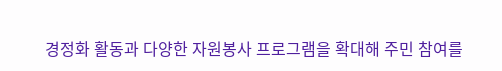경정화 활동과 다양한 자원봉사 프로그램을 확대해 주민 참여를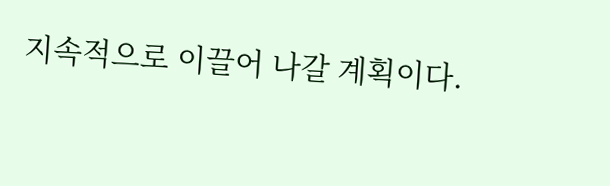지속적으로 이끌어 나갈 계획이다.